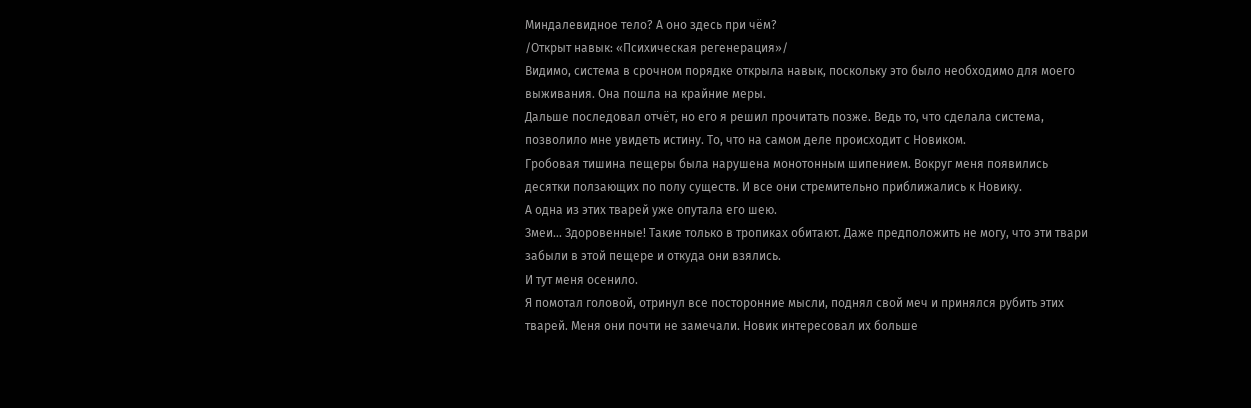Миндалевидное тело? А оно здесь при чём?
/Открыт навык: «Психическая регенерация»/
Видимо, система в срочном порядке открыла навык, поскольку это было необходимо для моего выживания. Она пошла на крайние меры.
Дальше последовал отчёт, но его я решил прочитать позже. Ведь то, что сделала система, позволило мне увидеть истину. То, что на самом деле происходит с Новиком.
Гробовая тишина пещеры была нарушена монотонным шипением. Вокруг меня появились десятки ползающих по полу существ. И все они стремительно приближались к Новику.
А одна из этих тварей уже опутала его шею.
Змеи… Здоровенные! Такие только в тропиках обитают. Даже предположить не могу, что эти твари забыли в этой пещере и откуда они взялись.
И тут меня осенило.
Я помотал головой, отринул все посторонние мысли, поднял свой меч и принялся рубить этих тварей. Меня они почти не замечали. Новик интересовал их больше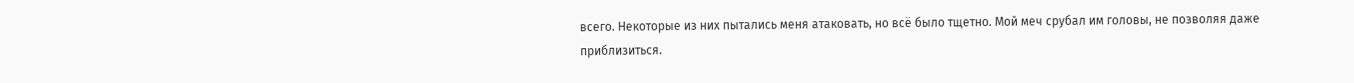всего. Некоторые из них пытались меня атаковать, но всё было тщетно. Мой меч срубал им головы, не позволяя даже приблизиться.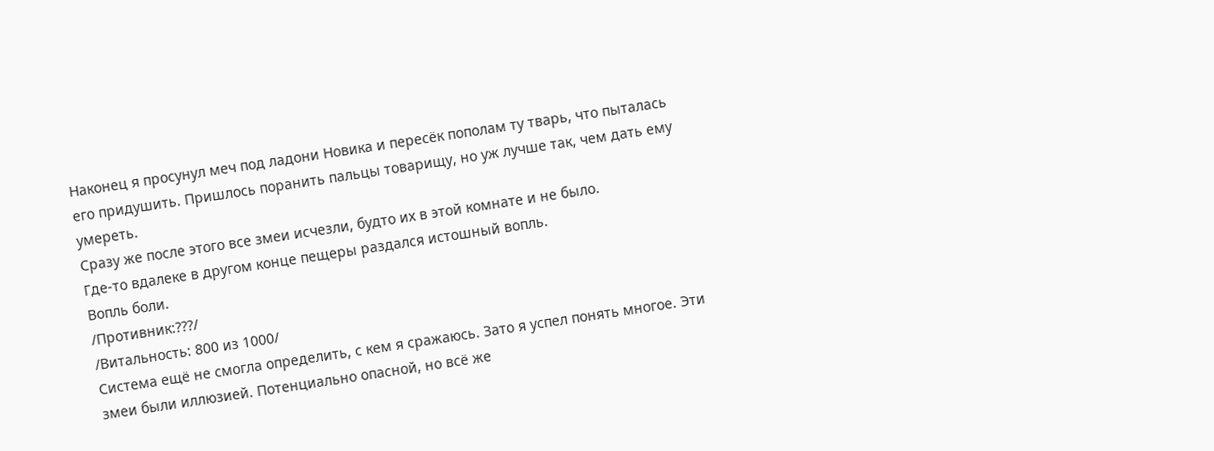Наконец я просунул меч под ладони Новика и пересёк пополам ту тварь, что пыталась его придушить. Пришлось поранить пальцы товарищу, но уж лучше так, чем дать ему умереть.
Сразу же после этого все змеи исчезли, будто их в этой комнате и не было.
Где-то вдалеке в другом конце пещеры раздался истошный вопль.
Вопль боли.
/Противник:???/
/Витальность: 800 из 1000/
Система ещё не смогла определить, с кем я сражаюсь. Зато я успел понять многое. Эти змеи были иллюзией. Потенциально опасной, но всё же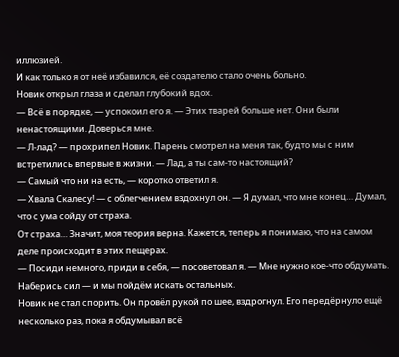иллюзией.
И как только я от неё избавился, её создателю стало очень больно.
Новик открыл глаза и сделал глубокий вдох.
— Всё в порядке, — успокоил его я. — Этих тварей больше нет. Они были ненастоящими. Доверься мне.
— Л-лад? — прохрипел Новик. Парень смотрел на меня так, будто мы с ним встретились впервые в жизни. — Лад, а ты сам-то настоящий?
— Самый что ни на есть, — коротко ответил я.
— Хвала Скалесу! — с облегчением вздохнул он. — Я думал, что мне конец… Думал, что с ума сойду от страха.
От страха… Значит, моя теория верна. Кажется, теперь я понимаю, что на самом деле происходит в этих пещерах.
— Посиди немного, приди в себя, — посоветовал я. — Мне нужно кое-что обдумать. Наберись сил — и мы пойдём искать остальных.
Новик не стал спорить. Он провёл рукой по шее, вздрогнул. Его передёрнуло ещё несколько раз, пока я обдумывал всё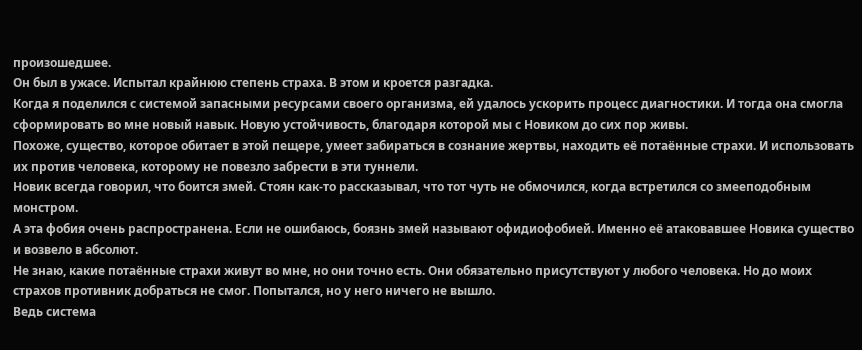произошедшее.
Он был в ужасе. Испытал крайнюю степень страха. В этом и кроется разгадка.
Когда я поделился с системой запасными ресурсами своего организма, ей удалось ускорить процесс диагностики. И тогда она смогла сформировать во мне новый навык. Новую устойчивость, благодаря которой мы с Новиком до сих пор живы.
Похоже, существо, которое обитает в этой пещере, умеет забираться в сознание жертвы, находить её потаённые страхи. И использовать их против человека, которому не повезло забрести в эти туннели.
Новик всегда говорил, что боится змей. Стоян как-то рассказывал, что тот чуть не обмочился, когда встретился со змееподобным монстром.
А эта фобия очень распространена. Если не ошибаюсь, боязнь змей называют офидиофобией. Именно её атаковавшее Новика существо и возвело в абсолют.
Не знаю, какие потаённые страхи живут во мне, но они точно есть. Они обязательно присутствуют у любого человека. Но до моих страхов противник добраться не смог. Попытался, но у него ничего не вышло.
Ведь система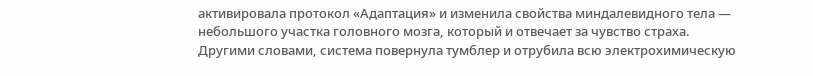активировала протокол «Адаптация» и изменила свойства миндалевидного тела — небольшого участка головного мозга, который и отвечает за чувство страха.
Другими словами, система повернула тумблер и отрубила всю электрохимическую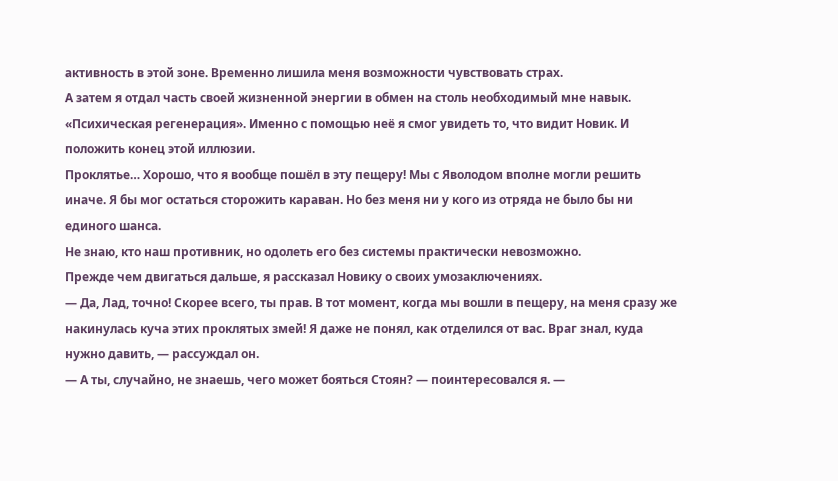активность в этой зоне. Временно лишила меня возможности чувствовать страх.
А затем я отдал часть своей жизненной энергии в обмен на столь необходимый мне навык.
«Психическая регенерация». Именно с помощью неё я смог увидеть то, что видит Новик. И положить конец этой иллюзии.
Проклятье… Хорошо, что я вообще пошёл в эту пещеру! Мы с Яволодом вполне могли решить иначе. Я бы мог остаться сторожить караван. Но без меня ни у кого из отряда не было бы ни единого шанса.
Не знаю, кто наш противник, но одолеть его без системы практически невозможно.
Прежде чем двигаться дальше, я рассказал Новику о своих умозаключениях.
— Да, Лад, точно! Скорее всего, ты прав. В тот момент, когда мы вошли в пещеру, на меня сразу же накинулась куча этих проклятых змей! Я даже не понял, как отделился от вас. Враг знал, куда нужно давить, — рассуждал он.
— А ты, случайно, не знаешь, чего может бояться Стоян? — поинтересовался я. —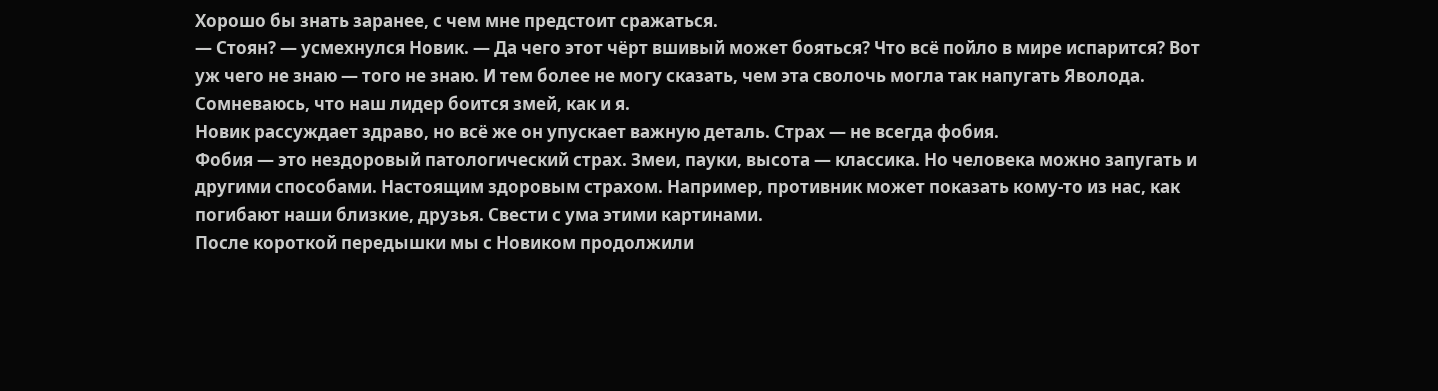Хорошо бы знать заранее, с чем мне предстоит сражаться.
— Стоян? — усмехнулся Новик. — Да чего этот чёрт вшивый может бояться? Что всё пойло в мире испарится? Вот уж чего не знаю — того не знаю. И тем более не могу сказать, чем эта сволочь могла так напугать Яволода. Сомневаюсь, что наш лидер боится змей, как и я.
Новик рассуждает здраво, но всё же он упускает важную деталь. Страх — не всегда фобия.
Фобия — это нездоровый патологический страх. Змеи, пауки, высота — классика. Но человека можно запугать и другими способами. Настоящим здоровым страхом. Например, противник может показать кому-то из нас, как погибают наши близкие, друзья. Свести с ума этими картинами.
После короткой передышки мы с Новиком продолжили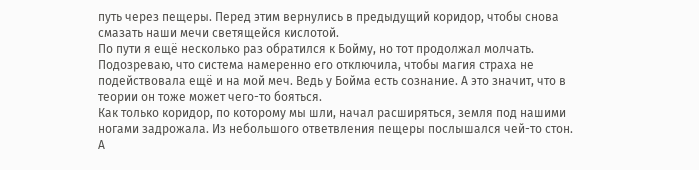путь через пещеры. Перед этим вернулись в предыдущий коридор, чтобы снова смазать наши мечи светящейся кислотой.
По пути я ещё несколько раз обратился к Бойму, но тот продолжал молчать. Подозреваю, что система намеренно его отключила, чтобы магия страха не подействовала ещё и на мой меч. Ведь у Бойма есть сознание. А это значит, что в теории он тоже может чего-то бояться.
Как только коридор, по которому мы шли, начал расширяться, земля под нашими ногами задрожала. Из небольшого ответвления пещеры послышался чей-то стон.
А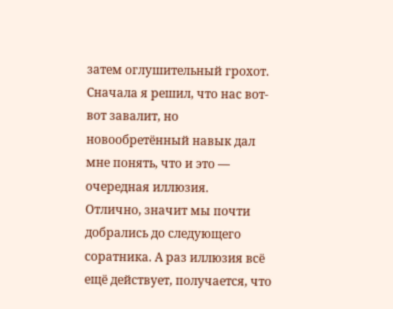затем оглушительный грохот. Сначала я решил, что нас вот-вот завалит, но новообретённый навык дал мне понять, что и это — очередная иллюзия.
Отлично, значит мы почти добрались до следующего соратника. А раз иллюзия всё ещё действует, получается, что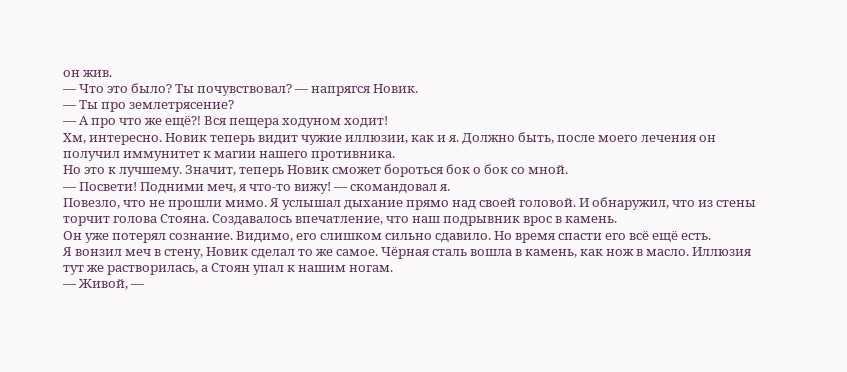он жив.
— Что это было? Ты почувствовал? — напрягся Новик.
— Ты про землетрясение?
— А про что же ещё⁈ Вся пещера ходуном ходит!
Хм, интересно. Новик теперь видит чужие иллюзии, как и я. Должно быть, после моего лечения он получил иммунитет к магии нашего противника.
Но это к лучшему. Значит, теперь Новик сможет бороться бок о бок со мной.
— Посвети! Подними меч, я что-то вижу! — скомандовал я.
Повезло, что не прошли мимо. Я услышал дыхание прямо над своей головой. И обнаружил, что из стены торчит голова Стояна. Создавалось впечатление, что наш подрывник врос в камень.
Он уже потерял сознание. Видимо, его слишком сильно сдавило. Но время спасти его всё ещё есть.
Я вонзил меч в стену, Новик сделал то же самое. Чёрная сталь вошла в камень, как нож в масло. Иллюзия тут же растворилась, а Стоян упал к нашим ногам.
— Живой, —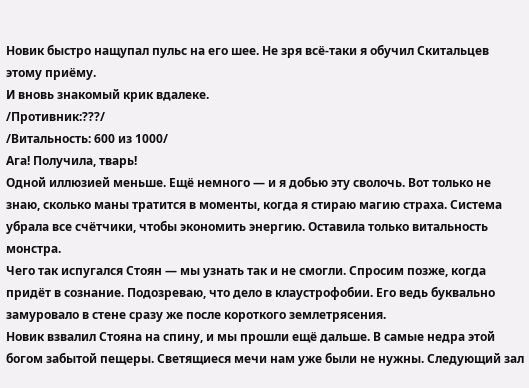Новик быстро нащупал пульс на его шее. Не зря всё-таки я обучил Скитальцев этому приёму.
И вновь знакомый крик вдалеке.
/Противник:???/
/Витальность: 600 из 1000/
Ага! Получила, тварь!
Одной иллюзией меньше. Ещё немного — и я добью эту сволочь. Вот только не знаю, сколько маны тратится в моменты, когда я стираю магию страха. Система убрала все счётчики, чтобы экономить энергию. Оставила только витальность монстра.
Чего так испугался Стоян — мы узнать так и не смогли. Спросим позже, когда придёт в сознание. Подозреваю, что дело в клаустрофобии. Его ведь буквально замуровало в стене сразу же после короткого землетрясения.
Новик взвалил Стояна на спину, и мы прошли ещё дальше. В самые недра этой богом забытой пещеры. Светящиеся мечи нам уже были не нужны. Следующий зал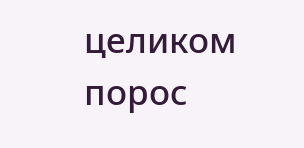целиком порос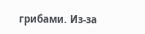грибами. Из-за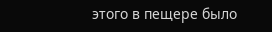этого в пещере было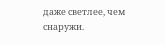даже светлее, чем снаружи.